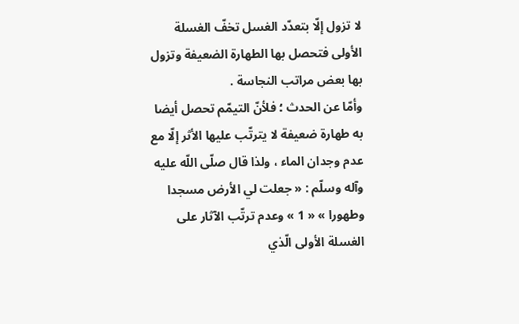لا تزول إلّا بتعدّد الغسل تخفّ الغسلة الأولى فتحصل بها الطهارة الضعيفة وتزول بها بعض مراتب النجاسة .
وأمّا عن الحدث ؛ فلأنّ التيمّم تحصل أيضا به طهارة ضعيفة لا يترتّب عليها الأثر إلّا مع عدم وجدان الماء ، ولذا قال صلّى اللّه عليه وآله وسلّم : « جعلت لي الأرض مسجدا وطهورا » « 1 » وعدم ترتّب الآثار على الغسلة الأولى الّذي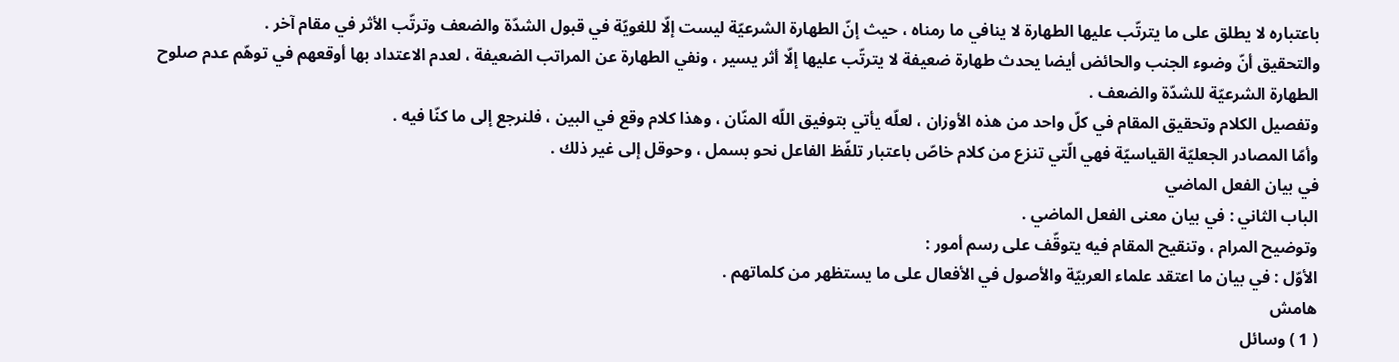باعتباره لا يطلق على ما يترتّب عليها الطهارة لا ينافي ما رمناه ، حيث إنّ الطهارة الشرعيّة ليست إلّا للغويّة في قبول الشدّة والضعف وترتّب الأثر في مقام آخر .
والتحقيق أنّ وضوء الجنب والحائض أيضا يحدث طهارة ضعيفة لا يترتّب عليها إلّا أثر يسير ، ونفي الطهارة عن المراتب الضعيفة ، لعدم الاعتداد بها أوقعهم في توهّم عدم صلوح الطهارة الشرعيّة للشدّة والضعف .
وتفصيل الكلام وتحقيق المقام في كلّ واحد من هذه الأوزان ، لعلّه يأتي بتوفيق اللّه المنّان ، وهذا كلام وقع في البين ، فلنرجع إلى ما كنّا فيه .
وأمّا المصادر الجعليّة القياسيّة فهي الّتي تنزع من كلام خاصّ باعتبار تلفّظ الفاعل نحو بسمل ، وحوقل إلى غير ذلك .
في بيان الفعل الماضي
الباب الثاني : في بيان معنى الفعل الماضي .
وتوضيح المرام ، وتنقيح المقام فيه يتوقّف على رسم أمور :
الأوّل : في بيان ما اعتقد علماء العربيّة والأصول في الأفعال على ما يستظهر من كلماتهم .
هامش
( 1 ) وسائل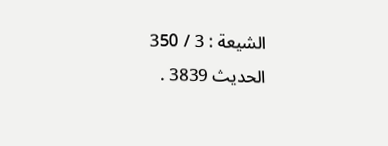الشيعة : 3 / 350 الحديث 3839 .